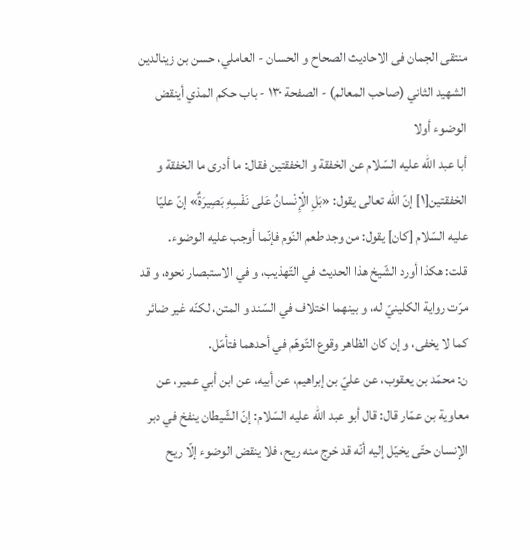منتقى الجمان فى الاحاديث الصحاح و الحسان - العاملي، حسن بن زينالدين الشهيد الثاني (صاحب المعالم) - الصفحة ١٣٠ - باب حكم المذي أينقض الوضوء أولا
أبا عبد اللّه عليه السّلام عن الخفقة و الخفقتين فقال: ما أدرى ما الخفقة و الخفقتين[١] إنّ اللّه تعالى يقول: «بَلِ الْإِنْسانُ عَلى نَفْسِهِ بَصِيرَةٌ» إنّ عليّا عليه السّلام [كان] يقول: من وجد طعم النّوم فإنّما أوجب عليه الوضوء.
قلت: هكذا أورد الشّيخ هذا الحديث في التّهذيب، و في الاستبصار نحوه، و قد مرّت رواية الكلينيّ له، و بينهما اختلاف في السّند و المتن، لكنّه غير ضائر كما لا يخفى، و إن كان الظاهر وقوع التّوهّم في أحدهما فتأمّل.
ن: محمّد بن يعقوب، عن عليّ بن إبراهيم، عن أبيه، عن ابن أبي عمير، عن معاوية بن عمّار قال: قال أبو عبد اللّه عليه السّلام: إنّ الشّيطان ينفخ في دبر الإنسان حتّى يخيّل إليه أنّه قد خرج منه ريح، فلا ينقض الوضوء إلّا ريح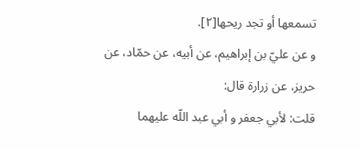تسمعها أو تجد ريحها[٢].
و عن عليّ بن إبراهيم، عن أبيه، عن حمّاد، عن حريز، عن زرارة قال:
قلت: لأبي جعفر و أبي عبد اللّه عليهما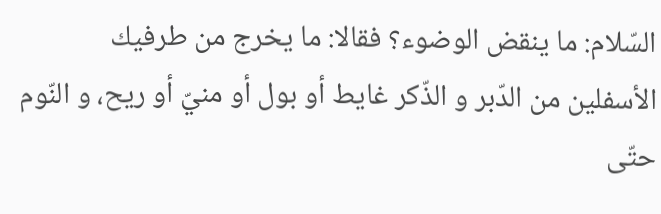السّلام: ما ينقض الوضوء؟ فقالا: ما يخرج من طرفيك الأسفلين من الدّبر و الذّكر غايط أو بول أو منيّ أو ريح، و النّوم حتّى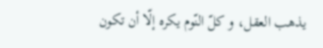يذهب العقل، و كلّ النّوم يكره إلّا أن تكون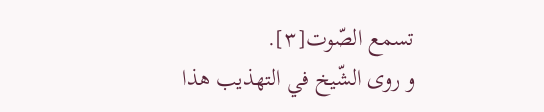تسمع الصّوت[٣].
و روى الشّيخ في التهذيب هذا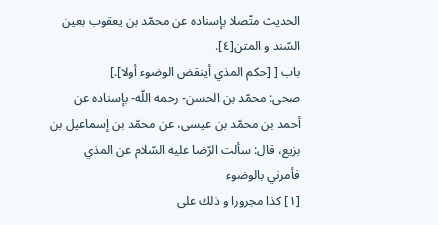الحديث متّصلا بإسناده عن محمّد بن يعقوب بعين السّند و المتن[٤].
باب [ [حكم المذي أينقض الوضوء أولا].]
صحى: محمّد بن الحسن- رحمه اللّه- بإسناده عن أحمد بن محمّد بن عيسى، عن محمّد بن إسماعيل بن بزيع، قال: سألت الرّضا عليه السّلام عن المذي فأمرني بالوضوء
[١] كذا مجرورا و ذلك على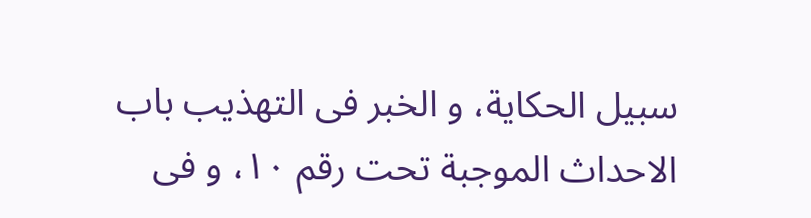سبيل الحكاية، و الخبر فى التهذيب باب الاحداث الموجبة تحت رقم ١٠، و فى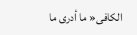الكافى« ما أدرى ما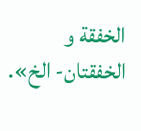الخفقة و الخفقتان- الخ».